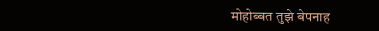मोहोब्बत तुझे बेपनाह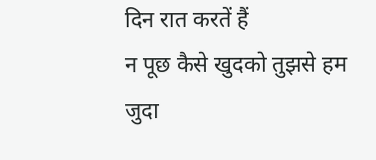दिन रात करतें हैं
न पूछ कैसे खुदको तुझसे हम जुदा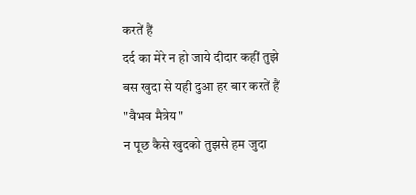करतें हैं
दर्द का मेरे न हो जाये दीदार कहीं तुझे
बस खुदा से यही दुआ हर बार करतें हैं
"वैभव मैत्रेय"
न पूछ कैसे खुदको तुझसे हम जुदा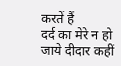करतें हैं
दर्द का मेरे न हो जाये दीदार कहीं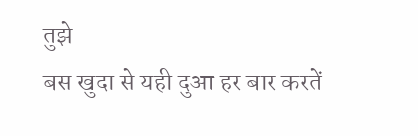तुझे
बस खुदा से यही दुआ हर बार करतें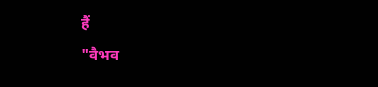हैं
"वैभव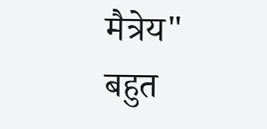मैत्रेय"
बहुत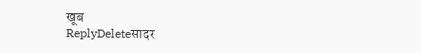खूब
ReplyDeleteसादर